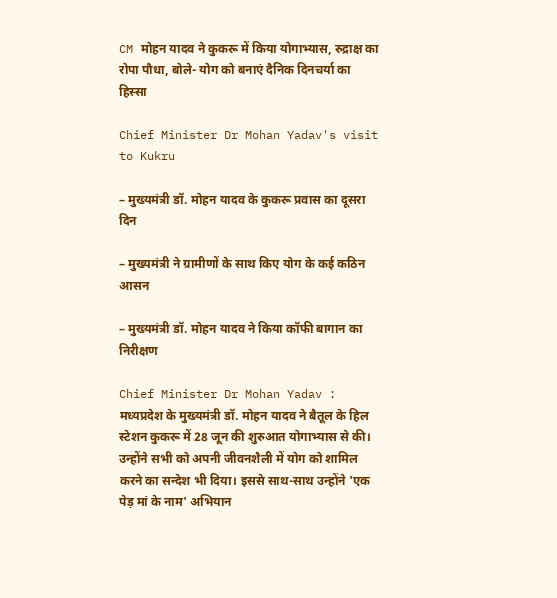CM मोहन यादव ने कुकरू में किया योगाभ्यास, रुद्राक्ष का रोपा पौधा, बोले- योग को बनाएं दैनिक दिनचर्या का हिस्सा

Chief Minister Dr Mohan Yadav's visit to Kukru

– मुख्यमंत्री डॉ. मोहन यादव के कुकरू प्रवास का दूसरा दिन

– मुख्यमंत्री ने ग्रामीणों के साथ किए योग के कई कठिन आसन

– मुख्यमंत्री डॉ. मोहन यादव ने किया कॉफी बागान का निरीक्षण

Chief Minister Dr Mohan Yadav : मध्यप्रदेश के मुख्यमंत्री डॉ. मोहन यादव ने बैतूल के हिल स्टेशन कुकरू में 28 जून की शुरुआत योगाभ्यास से की। उन्होंने सभी को अपनी जीवनशैली में योग को शामिल करने का सन्देश भी दिया। इससे साथ-साथ उन्होंने 'एक पेड़ मां के नाम' अभियान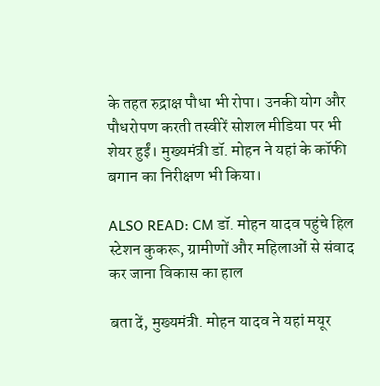के तहत रुद्राक्ष पौधा भी रोपा। उनकी योग और पौधरोपण करती तस्वीरें सोशल मीडिया पर भी शेयर हुईं। मुख्यमंत्री डॉ. मोहन ने यहां के कॉफी बगान का निरीक्षण भी किया।

ALSO READ: CM डॉ. मोहन यादव पहुंचे हिल स्टेशन कुकरू, ग्रामीणों और महिलाओं से संवाद कर जाना विकास का हाल

बता दें, मुख्यमंत्री. मोहन यादव ने यहां मयूर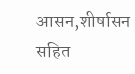आसन,शीर्षासन सहित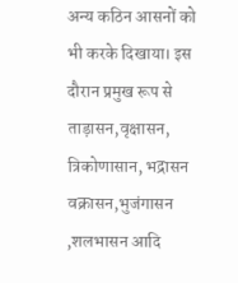अन्य कठिन आसनों को भी करके दिखाया। इस दौरान प्रमुख रूप से ताड़ासन,वृक्षासन, त्रिकोणासान, भद्रासन  वक्रासन,भुजंगासन ,शलभासन आदि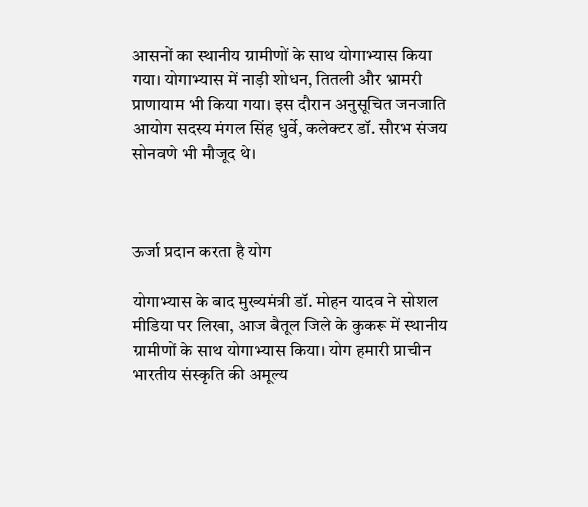आसनों का स्थानीय ग्रामीणों के साथ योगाभ्यास किया गया। योगाभ्यास में नाड़ी शोधन, तितली और भ्रामरी प्राणायाम भी किया गया। इस दौरान अनुसूचित जनजाति आयोग सदस्य मंगल सिंह धुर्वे, कलेक्टर डॉ. सौरभ संजय सोनवणे भी मौजूद थे।



ऊर्जा प्रदान करता है योग

योगाभ्यास के बाद मुख्यमंत्री डॉ. मोहन यादव ने सोशल मीडिया पर लिखा, आज बैतूल जिले के कुकरू में स्थानीय ग्रामीणों के साथ योगाभ्यास किया। योग हमारी प्राचीन भारतीय संस्कृति की अमूल्य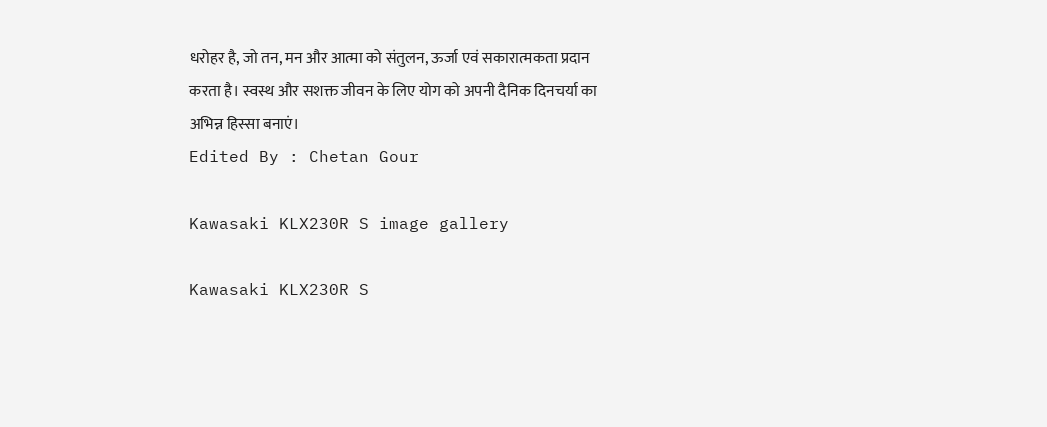धरोहर है, जो तन, मन और आत्मा को संतुलन, ऊर्जा एवं सकारात्मकता प्रदान करता है। स्वस्थ और सशक्त जीवन के लिए योग को अपनी दैनिक दिनचर्या का अभिन्न हिस्सा बनाएं।
Edited By : Chetan Gour

Kawasaki KLX230R S image gallery

Kawasaki KLX230R S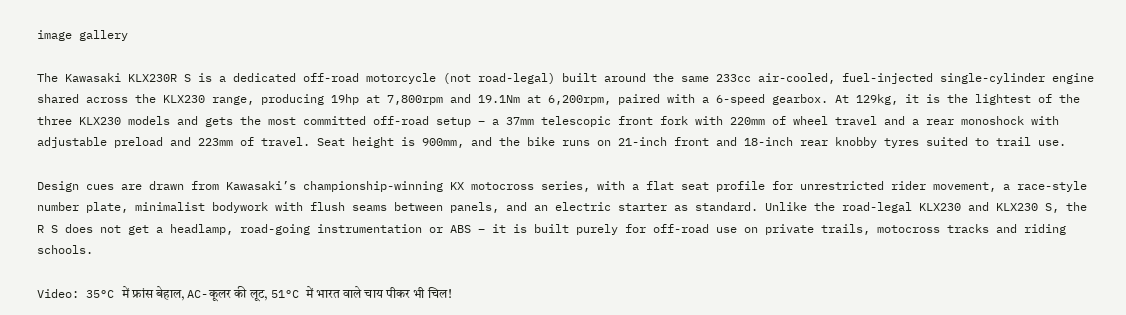image gallery

The Kawasaki KLX230R S is a dedicated off-road motorcycle (not road-legal) built around the same 233cc air-cooled, fuel-injected single-cylinder engine shared across the KLX230 range, producing 19hp at 7,800rpm and 19.1Nm at 6,200rpm, paired with a 6-speed gearbox. At 129kg, it is the lightest of the three KLX230 models and gets the most committed off-road setup – a 37mm telescopic front fork with 220mm of wheel travel and a rear monoshock with adjustable preload and 223mm of travel. Seat height is 900mm, and the bike runs on 21-inch front and 18-inch rear knobby tyres suited to trail use.

Design cues are drawn from Kawasaki’s championship-winning KX motocross series, with a flat seat profile for unrestricted rider movement, a race-style number plate, minimalist bodywork with flush seams between panels, and an electric starter as standard. Unlike the road-legal KLX230 and KLX230 S, the R S does not get a headlamp, road-going instrumentation or ABS – it is built purely for off-road use on private trails, motocross tracks and riding schools.

Video: 35°C में फ्रांस बेहाल, AC-कूलर की लूट, 51°C में भारत वाले चाय पीकर भी चिल!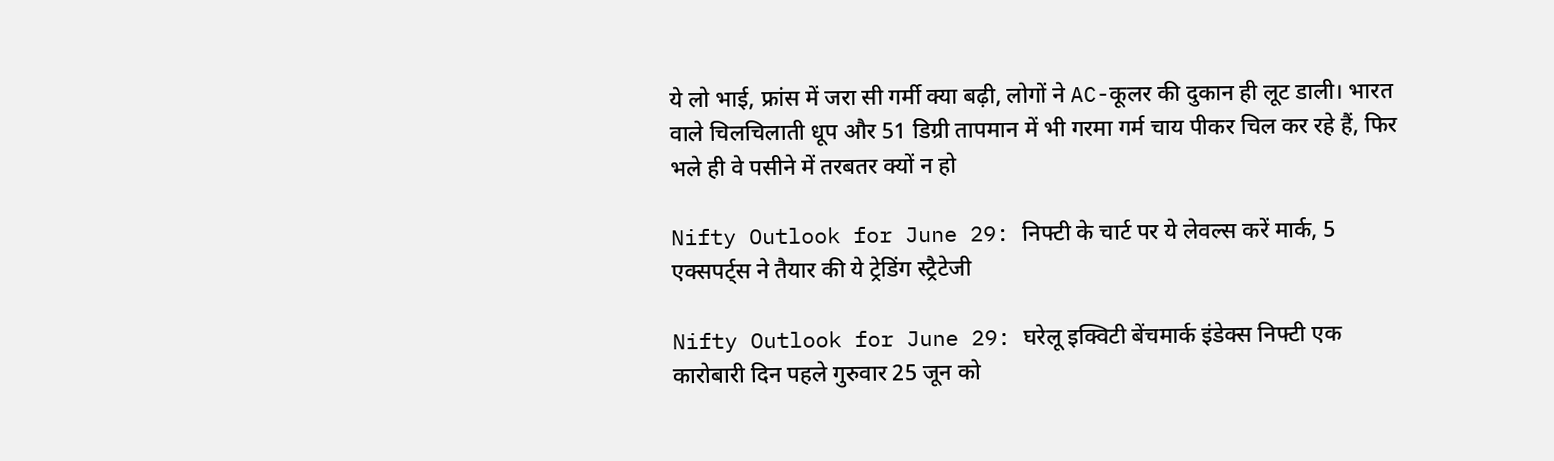ये लो भाई, फ्रांस में जरा सी गर्मी क्या बढ़ी, लोगों ने AC-कूलर की दुकान ही लूट डाली। भारत वाले चिलचिलाती धूप और 51 डिग्री तापमान में भी गरमा गर्म चाय पीकर चिल कर रहे हैं, फिर भले ही वे पसीने में तरबतर क्यों न हो

Nifty Outlook for June 29: निफ्टी के चार्ट पर ये लेवल्स करें मार्क, 5 एक्सपर्ट्स ने तैयार की ये ट्रेडिंग स्ट्रैटेजी

Nifty Outlook for June 29: घरेलू इक्विटी बेंचमार्क इंडेक्स निफ्टी एक कारोबारी दिन पहले गुरुवार 25 जून को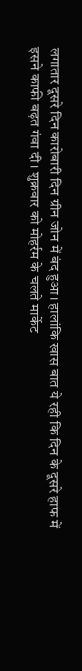लगातार दूसरे दिन कारोबारी दिन ग्रीन जोन में बंद हुआ। हालांकि खास बात ये रही कि दिन के दूसरे हाफ में इसने काफी बढ़त गंवा दी। शुक्रवार को मोहर्रम के चलते मार्केट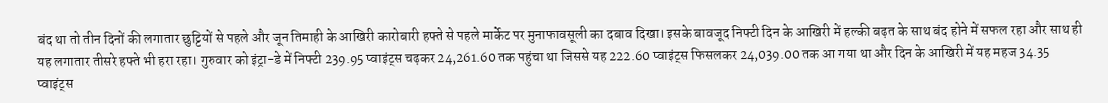बंद था तो तीन दिनों की लगातार छुट्टियों से पहले और जून तिमाही के आखिरी कारोबारी हफ्ते से पहले मार्केट पर मुनाफावसूली का दबाव दिखा। इसके बावजूद निफ्टी दिन के आखिरी में हल्की बढ़त के साथ बंद होने में सफल रहा और साथ ही यह लगातार तीसरे हफ्ते भी हरा रहा। गुरुवार को इंट्रा-डे में निफ्टी 239.95 प्वाइंट्स चढ़कर 24,261.60 तक पहुंचा था जिससे यह 222.60 प्वाइंट्स फिसलकर 24,039.00 तक आ गया था और दिन के आखिरी में यह महज 34.35 प्वाइंट्स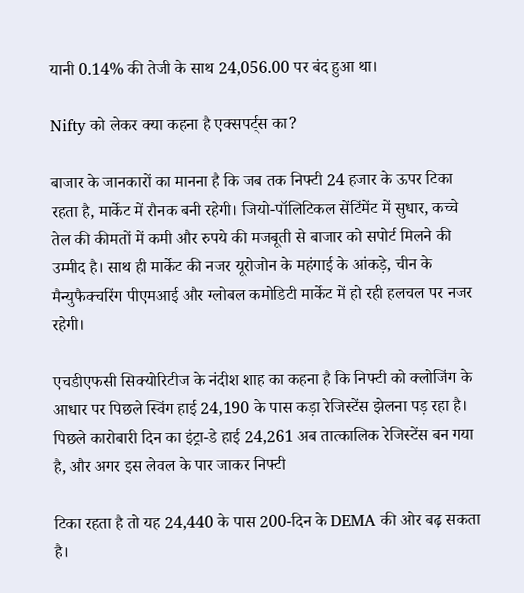यानी 0.14% की तेजी के साथ 24,056.00 पर बंद हुआ था।

Nifty को लेकर क्या कहना है एक्सपर्ट्स का?

बाजार के जानकारों का मानना है कि जब तक निफ्टी 24 हजार के ऊपर टिका रहता है, मार्केट में रौनक बनी रहेगी। जियो-पॉलिटिकल सेंटिंमेंट में सुधार, कच्चे तेल की कीमतों में कमी और रुपये की मजबूती से बाजार को सपोर्ट मिलने की उम्मीद है। साथ ही मार्केट की नजर यूरोजोन के महंगाई के आंकड़े, चीन के मैन्युफैक्चरिंग पीएमआई और ग्लोबल कमोडिटी मार्केट में हो रही हलचल पर नजर रहेगी।

एचडीएफसी सिक्योरिटीज के नंदीश शाह का कहना है कि निफ्टी को क्लोजिंग के आधार पर पिछले स्विंग हाई 24,190 के पास कड़ा रेजिस्टेंस झेलना पड़ रहा है। पिछले कारोबारी दिन का इंट्रा-डे हाई 24,261 अब तात्कालिक रेजिस्टेंस बन गया है, और अगर इस लेवल के पार जाकर निफ्टी

टिका रहता है तो यह 24,440 के पास 200-दिन के DEMA की ओर बढ़ सकता है।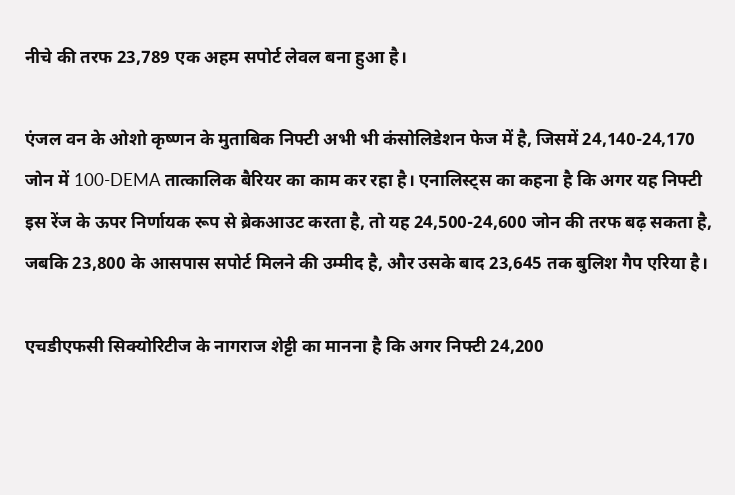नीचे की तरफ 23,789 एक अहम सपोर्ट लेवल बना हुआ है।

एंजल वन के ओशो कृष्णन के मुताबिक निफ्टी अभी भी कंसोलिडेशन फेज में है, जिसमें 24,140-24,170 जोन में 100-DEMA तात्कालिक बैरियर का काम कर रहा है। एनालिस्ट्स का कहना है कि अगर यह निफ्टी इस रेंज के ऊपर निर्णायक रूप से ब्रेकआउट करता है, तो यह 24,500-24,600 जोन की तरफ बढ़ सकता है, जबकि 23,800 के आसपास सपोर्ट मिलने की उम्मीद है, और उसके बाद 23,645 तक बुलिश गैप एरिया है।

एचडीएफसी सिक्योरिटीज के नागराज शेट्टी का मानना है कि अगर निफ्टी 24,200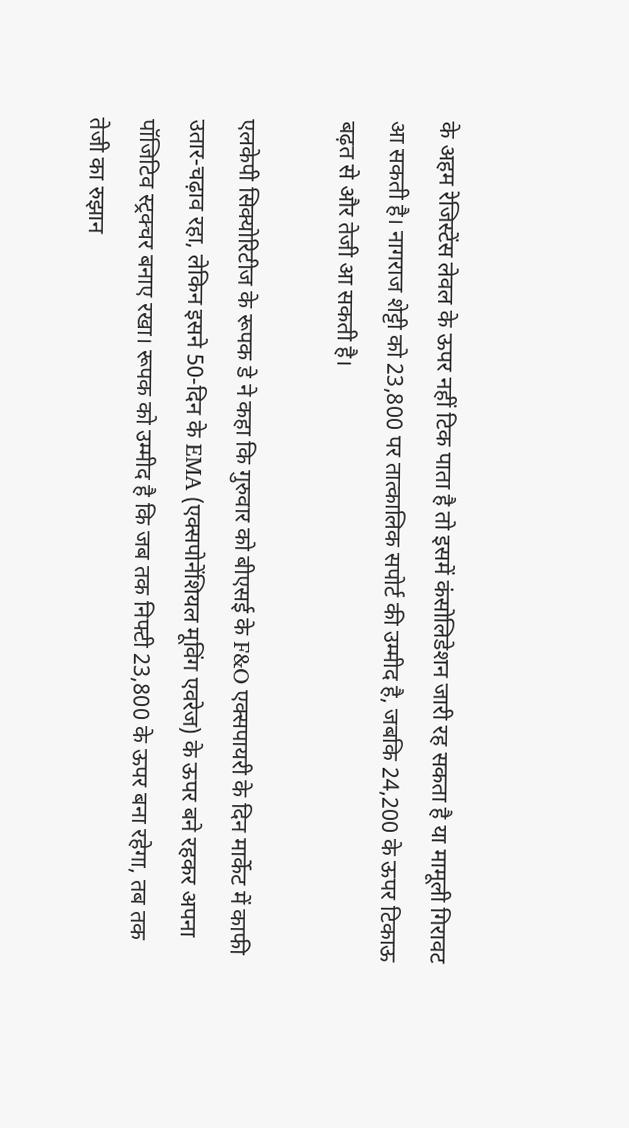के अहम रेजिस्टेंस लेवल के ऊपर नहीं टिक पाता है तो इसमें कंसोलिडेशन जारी रह सकता है या मामूली गिरावट आ सकती है। नागराज शेट्टी को 23,800 पर तात्कालिक सपोर्ट की उम्मीद है, जबकि 24,200 के ऊपर टिकाऊ बढ़त से और तेजी आ सकती है।

एलकेपी सिक्योरिटीज के रूपक डे ने कहा कि गुरुवार को बीएसई के F&O एक्सपायरी के दिन मार्केट में काफी उतार-चढ़ाव रहा, लेकिन इसने 50-दिन के EMA (एक्सपोनेंशियल मूविंग एवरेज) के ऊपर बने रहकर अपना पॉजिटिव स्ट्रक्चर बनाए रखा। रूपक को उम्मीद है कि जब तक निफ्टी 23,800 के ऊपर बना रहेगा, तब तक तेजी का रुझान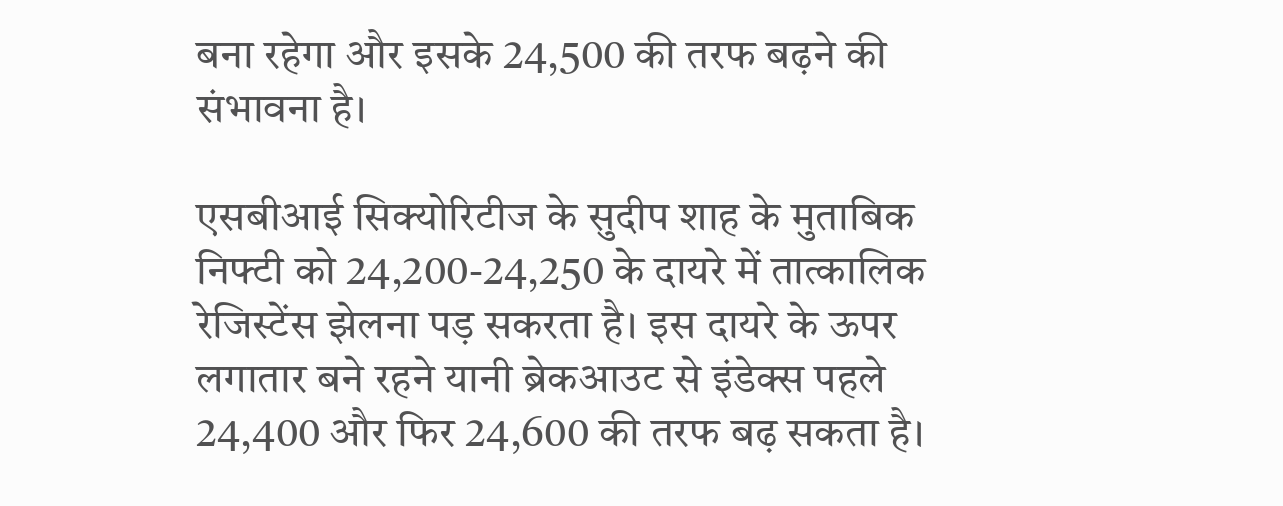बना रहेगा और इसके 24,500 की तरफ बढ़ने की संभावना है।

एसबीआई सिक्योरिटीज के सुदीप शाह के मुताबिक निफ्टी को 24,200-24,250 के दायरे में तात्कालिक रेजिस्टेंस झेलना पड़ सकरता है। इस दायरे के ऊपर लगातार बने रहने यानी ब्रेकआउट से इंडेक्स पहले 24,400 और फिर 24,600 की तरफ बढ़ सकता है।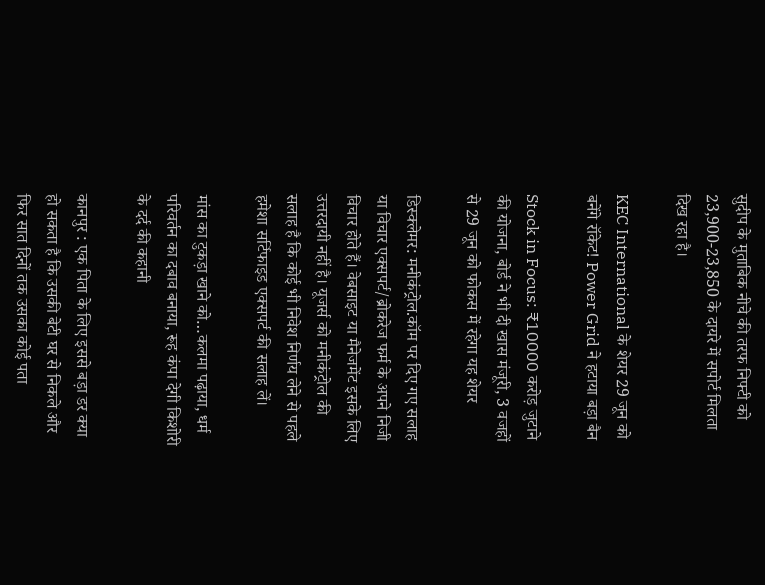सुदीप के मुताबिक नीचे की तरफ निफ्टी को 23,900-23,850 के दायरे में सपोर्ट मिलता दिख रहा है।

KEC International के शेयर 29 जून को बनेंगे रॉकेट! Power Grid ने हटाया बड़ा बैन

Stock in Focus: ₹10000 करोड़ जुटाने की योजना, बोर्ड ने भी दी खास मंजूरी, 3 वजहों से 29 जून को फोकस में रहेगा यह शेयर

डिस्क्लेमर: मनीकंट्रोल.कॉम पर दिए गए सलाह या विचार एक्सपर्ट/ब्रोकरेज फर्म के अपने निजी विचार होते हैं। वेबसाइट या मैनेजमेंट इसके लिए उत्तरदायी नहीं है। यूजर्स को मनीकंट्रोल की सलाह है कि कोई भी निवेश निर्णय लेने से पहले हमेशा सर्टिफाइड एक्सपर्ट की सलाह लें।

मांस का टुकड़ा खाने को…कलमा पढ़ाया, धर्म परिवर्तन का दबाव बनाया, रूह कंपा देगी किशोरी के दर्द की कहानी

कानपुर : एक पिता के लिए इससे बड़ा डर क्या हो सकता है कि उसकी बेटी घर से निकले और फिर सात दिनों तक उसका कोई पता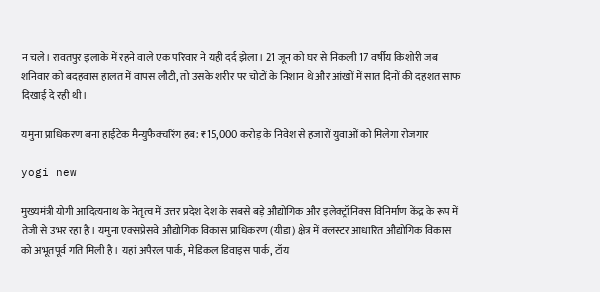न चले। रावतपुर इलाके में रहने वाले एक परिवार ने यही दर्द झेला। 21 जून को घर से निकली 17 वर्षीय किशोरी जब शनिवार को बदहवास हालत में वापस लौटी, तो उसके शरीर पर चोटों के निशान थे और आंखों में सात दिनों की दहशत साफ दिखाई दे रही थी।

यमुना प्राधिकरण बना हाईटेक मैन्युफैक्चरिंग हब: ₹15,000 करोड़ के निवेश से हजारों युवाओं को मिलेगा रोजगार

yogi new

मुख्यमंत्री योगी आदित्यनाथ के नेतृत्व में उत्तर प्रदेश देश के सबसे बड़े औद्योगिक और इलेक्ट्रॉनिक्स विनिर्माण केंद्र के रूप में तेजी से उभर रहा है। यमुना एक्सप्रेसवे औद्योगिक विकास प्राधिकरण (यीडा) क्षेत्र में क्लस्टर आधारित औद्योगिक विकास को अभूतपूर्व गति मिली है। यहां अपैरल पार्क, मेडिकल डिवाइस पार्क, टॉय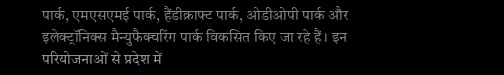पार्क, एमएसएमई पार्क, हैंडीक्राफ्ट पार्क, ओडीओपी पार्क और इलेक्ट्रॉनिक्स मैन्युफैक्चरिंग पार्क विकसित किए जा रहे हैं। इन परियोजनाओं से प्रदेश में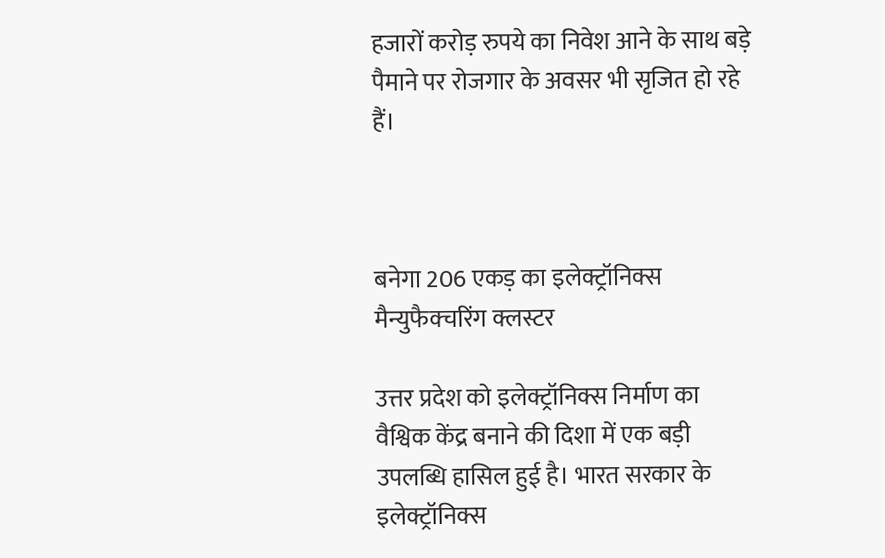हजारों करोड़ रुपये का निवेश आने के साथ बड़े पैमाने पर रोजगार के अवसर भी सृजित हो रहे हैं।



बनेगा 206 एकड़ का इलेक्ट्रॉनिक्स मैन्युफैक्चरिंग क्लस्टर

उत्तर प्रदेश को इलेक्ट्रॉनिक्स निर्माण का वैश्विक केंद्र बनाने की दिशा में एक बड़ी उपलब्धि हासिल हुई है। भारत सरकार के इलेक्ट्रॉनिक्स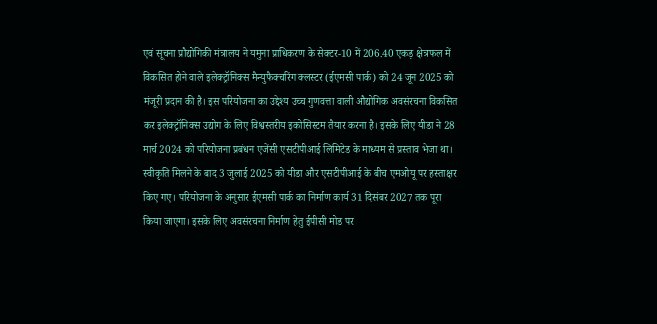एवं सूचना प्रौद्योगिकी मंत्रालय ने यमुना प्राधिकरण के सेक्टर-10 में 206.40 एकड़ क्षेत्रफल में विकसित होने वाले इलेक्ट्रॉनिक्स मैन्युफैक्चरिंग क्लस्टर (ईएमसी पार्क) को 24 जून 2025 को मंजूरी प्रदान की है। इस परियोजना का उद्देश्य उच्च गुणवत्ता वाली औद्योगिक अवसंरचना विकसित कर इलेक्ट्रॉनिक्स उद्योग के लिए विश्वस्तरीय इकोसिस्टम तैयार करना है। इसके लिए यीडा ने 28 मार्च 2024 को परियोजना प्रबंधन एजेंसी एसटीपीआई लिमिटेड के माध्यम से प्रस्ताव भेजा था। स्वीकृति मिलने के बाद 3 जुलाई 2025 को यीडा और एसटीपीआई के बीच एमओयू पर हस्ताक्षर किए गए। परियोजना के अनुसार ईएमसी पार्क का निर्माण कार्य 31 दिसंबर 2027 तक पूरा किया जाएगा। इसके लिए अवसंरचना निर्माण हेतु ईपीसी मोड पर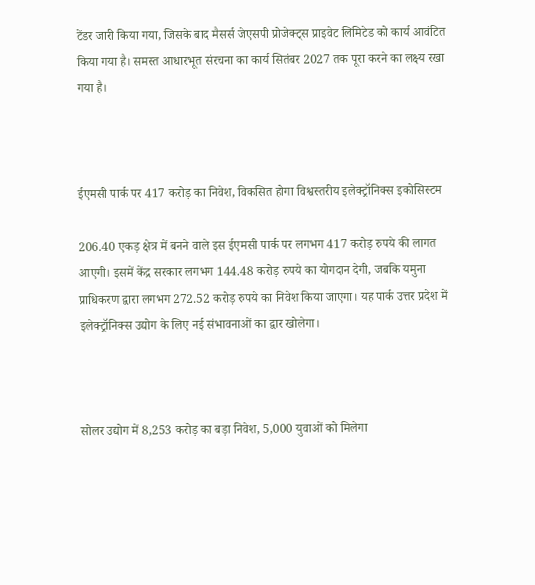टेंडर जारी किया गया, जिसके बाद मैसर्स जेएसपी प्रोजेक्ट्स प्राइवेट लिमिटेड को कार्य आवंटित किया गया है। समस्त आधारभूत संरचना का कार्य सितंबर 2027 तक पूरा करने का लक्ष्य रखा गया है।



ईएमसी पार्क पर 417 करोड़ का निवेश, विकसित होगा विश्वस्तरीय इलेक्ट्रॉनिक्स इकोसिस्टम

206.40 एकड़ क्षेत्र में बनने वाले इस ईएमसी पार्क पर लगभग 417 करोड़ रुपये की लागत आएगी। इसमें केंद्र सरकार लगभग 144.48 करोड़ रुपये का योगदान देगी, जबकि यमुना प्राधिकरण द्वारा लगभग 272.52 करोड़ रुपये का निवेश किया जाएगा। यह पार्क उत्तर प्रदेश में इलेक्ट्रॉनिक्स उद्योग के लिए नई संभावनाओं का द्वार खोलेगा।



सोलर उद्योग में 8,253 करोड़ का बड़ा निवेश, 5,000 युवाओं को मिलेगा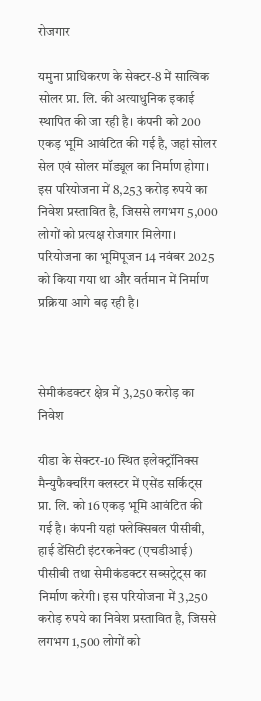रोजगार

यमुना प्राधिकरण के सेक्टर-8 में सात्विक सोलर प्रा. लि. की अत्याधुनिक इकाई स्थापित की जा रही है। कंपनी को 200 एकड़ भूमि आवंटित की गई है, जहां सोलर सेल एवं सोलर मॉड्यूल का निर्माण होगा। इस परियोजना में 8,253 करोड़ रुपये का निवेश प्रस्तावित है, जिससे लगभग 5,000 लोगों को प्रत्यक्ष रोजगार मिलेगा। परियोजना का भूमिपूजन 14 नवंबर 2025 को किया गया था और वर्तमान में निर्माण प्रक्रिया आगे बढ़ रही है।



सेमीकंडक्टर क्षेत्र में 3,250 करोड़ का निवेश

यीडा के सेक्टर-10 स्थित इलेक्ट्रॉनिक्स मैन्युफैक्चरिंग क्लस्टर में एसेंड सर्किट्स प्रा. लि. को 16 एकड़ भूमि आवंटित की गई है। कंपनी यहां फ्लेक्सिबल पीसीबी, हाई डेंसिटी इंटरकनेक्ट (एचडीआई) पीसीबी तथा सेमीकंडक्टर सब्सट्रेट्स का निर्माण करेगी। इस परियोजना में 3,250 करोड़ रुपये का निवेश प्रस्तावित है, जिससे लगभग 1,500 लोगों को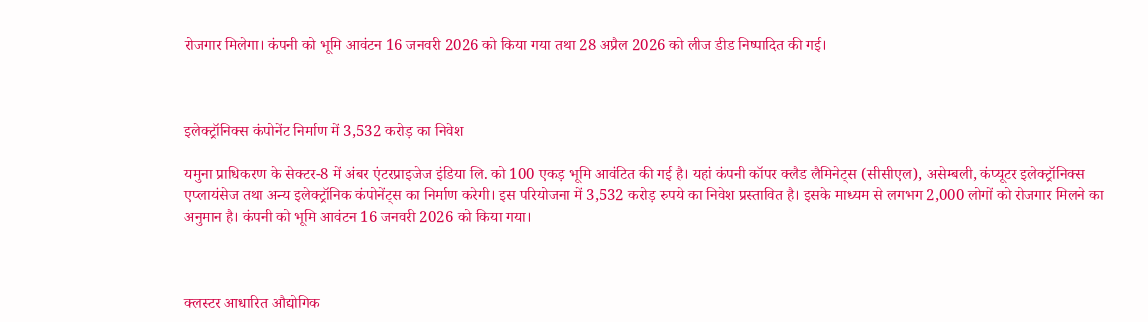रोजगार मिलेगा। कंपनी को भूमि आवंटन 16 जनवरी 2026 को किया गया तथा 28 अप्रैल 2026 को लीज डीड निष्पादित की गई।



इलेक्ट्रॉनिक्स कंपोनेंट निर्माण में 3,532 करोड़ का निवेश

यमुना प्राधिकरण के सेक्टर-8 में अंबर एंटरप्राइजेज इंडिया लि. को 100 एकड़ भूमि आवंटित की गई है। यहां कंपनी कॉपर क्लैड लैमिनेट्स (सीसीएल), असेम्बली, कंप्यूटर इलेक्ट्रॉनिक्स एप्लायंसेज तथा अन्य इलेक्ट्रॉनिक कंपोनेंट्स का निर्माण करेगी। इस परियोजना में 3,532 करोड़ रुपये का निवेश प्रस्तावित है। इसके माध्यम से लगभग 2,000 लोगों को रोजगार मिलने का अनुमान है। कंपनी को भूमि आवंटन 16 जनवरी 2026 को किया गया।



क्लस्टर आधारित औद्योगिक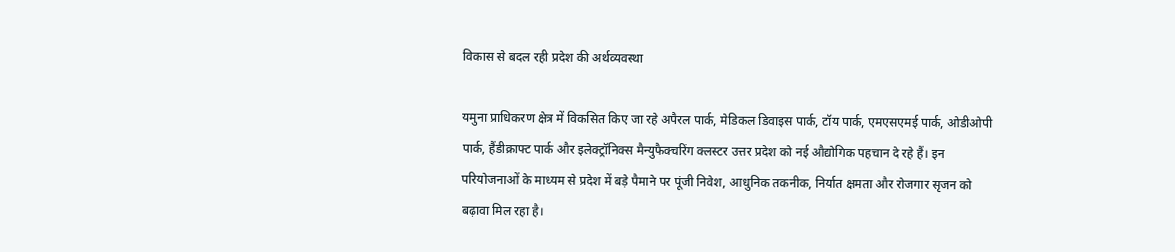विकास से बदल रही प्रदेश की अर्थव्यवस्था

यमुना प्राधिकरण क्षेत्र में विकसित किए जा रहे अपैरल पार्क, मेडिकल डिवाइस पार्क, टॉय पार्क, एमएसएमई पार्क, ओडीओपी पार्क, हैंडीक्राफ्ट पार्क और इलेक्ट्रॉनिक्स मैन्युफैक्चरिंग क्लस्टर उत्तर प्रदेश को नई औद्योगिक पहचान दे रहे हैं। इन परियोजनाओं के माध्यम से प्रदेश में बड़े पैमाने पर पूंजी निवेश, आधुनिक तकनीक, निर्यात क्षमता और रोजगार सृजन को बढ़ावा मिल रहा है।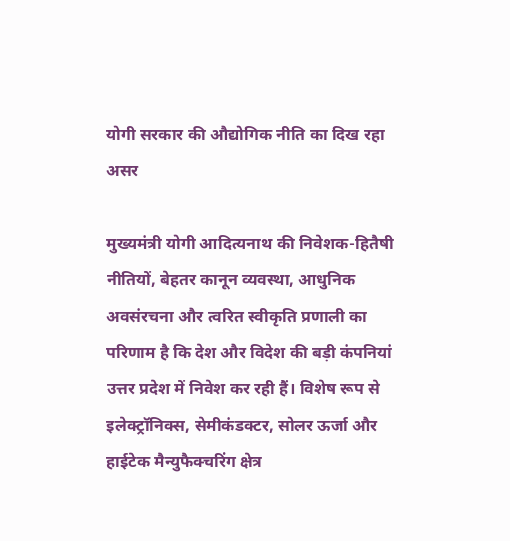योगी सरकार की औद्योगिक नीति का दिख रहा असर

मुख्यमंत्री योगी आदित्यनाथ की निवेशक-हितैषी नीतियों, बेहतर कानून व्यवस्था, आधुनिक अवसंरचना और त्वरित स्वीकृति प्रणाली का परिणाम है कि देश और विदेश की बड़ी कंपनियां उत्तर प्रदेश में निवेश कर रही हैं। विशेष रूप से इलेक्ट्रॉनिक्स, सेमीकंडक्टर, सोलर ऊर्जा और हाईटेक मैन्युफैक्चरिंग क्षेत्र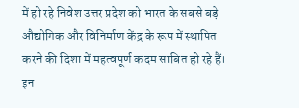में हो रहे निवेश उत्तर प्रदेश को भारत के सबसे बड़े औद्योगिक और विनिर्माण केंद्र के रूप में स्थापित करने की दिशा में महत्वपूर्ण कदम साबित हो रहे हैं। इन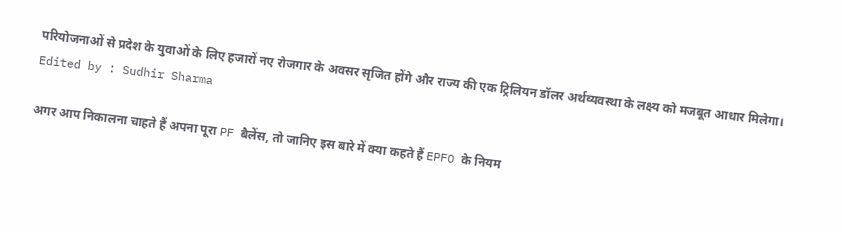परियोजनाओं से प्रदेश के युवाओं के लिए हजारों नए रोजगार के अवसर सृजित होंगे और राज्य की एक ट्रिलियन डॉलर अर्थव्यवस्था के लक्ष्य को मजबूत आधार मिलेगा। Edited by : Sudhir Sharma

अगर आप निकालना चाहते हैं अपना पूरा PF बैलेंस, तो जानिए इस बारे में क्या कहते हैं EPFO के नियम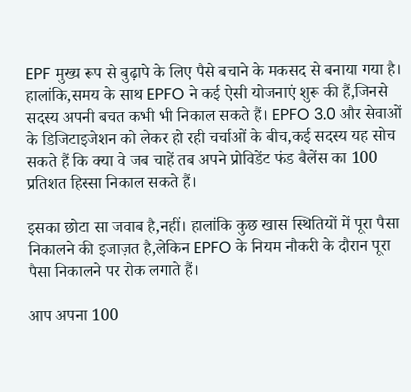EPF मुख्य रूप से बुढ़ापे के लिए पैसे बचाने के मकसद से बनाया गया है। हालांकि,समय के साथ EPFO ने कई ऐसी योजनाएं शुरू की हैं,जिनसे सदस्य अपनी बचत कभी भी निकाल सकते हैं। EPFO 3.0 और सेवाओं के डिजिटाइजेशन को लेकर हो रही चर्चाओं के बीच,कई सदस्य यह सोच सकते हैं कि क्या वे जब चाहें तब अपने प्रोविडेंट फंड बैलेंस का 100 प्रतिशत हिस्सा निकाल सकते हैं।

इसका छोटा सा जवाब है,नहीं। हालांकि कुछ खास स्थितियों में पूरा पैसा निकालने की इजाज़त है,लेकिन EPFO के नियम नौकरी के दौरान पूरा पैसा निकालने पर रोक लगाते हैं।

आप अपना 100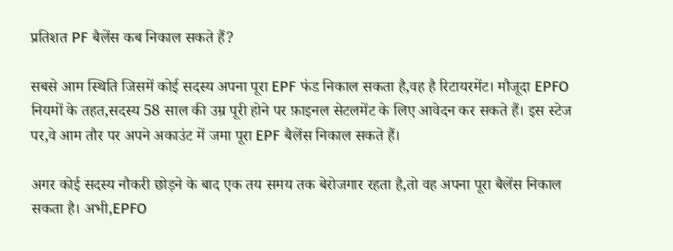प्रतिशत PF बैलेंस कब निकाल सकते हैं?

सबसे आम स्थिति जिसमें कोई सदस्य अपना पूरा EPF फंड निकाल सकता है,वह है रिटायरमेंट। मौजूदा EPFO नियमों के तहत,सदस्य 58 साल की उम्र पूरी होने पर फ़ाइनल सेटलमेंट के लिए आवेदन कर सकते हैं। इस स्टेज पर,वे आम तौर पर अपने अकाउंट में जमा पूरा EPF बैलेंस निकाल सकते हैं।

अगर कोई सदस्य नौकरी छोड़ने के बाद एक तय समय तक बेरोजगार रहता है,तो वह अपना पूरा बैलेंस निकाल सकता है। अभी,EPFO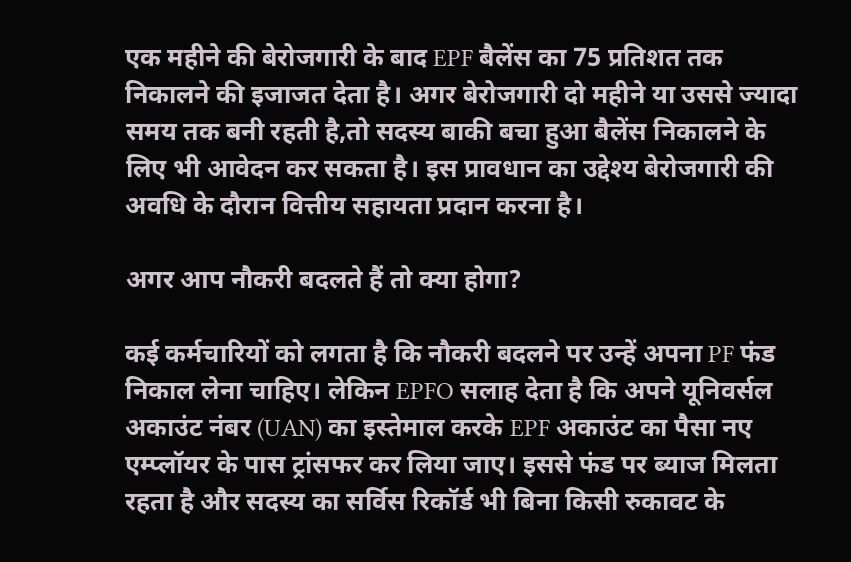एक महीने की बेरोजगारी के बाद EPF बैलेंस का 75 प्रतिशत तक निकालने की इजाजत देता है। अगर बेरोजगारी दो महीने या उससे ज्यादा समय तक बनी रहती है,तो सदस्य बाकी बचा हुआ बैलेंस निकालने के लिए भी आवेदन कर सकता है। इस प्रावधान का उद्देश्य बेरोजगारी की अवधि के दौरान वित्तीय सहायता प्रदान करना है।

अगर आप नौकरी बदलते हैं तो क्या होगा?

कई कर्मचारियों को लगता है कि नौकरी बदलने पर उन्हें अपना PF फंड निकाल लेना चाहिए। लेकिन EPFO सलाह देता है कि अपने यूनिवर्सल अकाउंट नंबर (UAN) का इस्तेमाल करके EPF अकाउंट का पैसा नए एम्प्लॉयर के पास ट्रांसफर कर लिया जाए। इससे फंड पर ब्याज मिलता रहता है और सदस्य का सर्विस रिकॉर्ड भी बिना किसी रुकावट के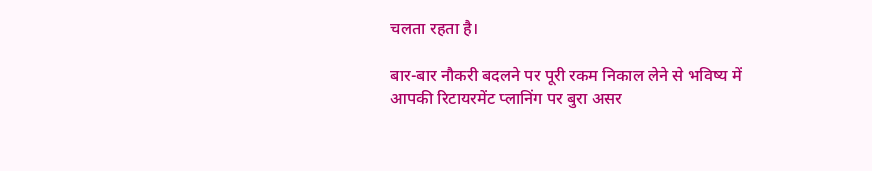चलता रहता है।

बार-बार नौकरी बदलने पर पूरी रकम निकाल लेने से भविष्य में आपकी रिटायरमेंट प्लानिंग पर बुरा असर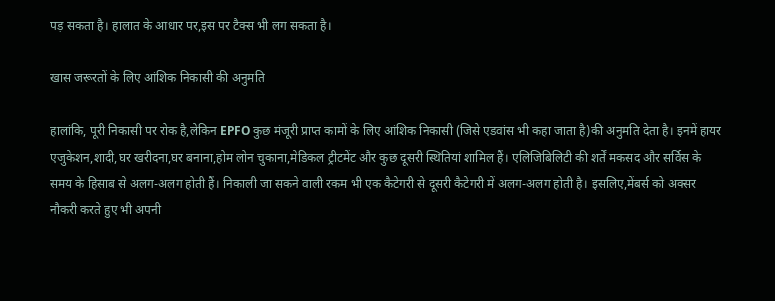पड़ सकता है। हालात के आधार पर,इस पर टैक्स भी लग सकता है।

खास जरूरतों के लिए आंशिक निकासी की अनुमति

हालांकि, पूरी निकासी पर रोक है,लेकिन EPFO कुछ मंजूरी प्राप्त कामों के लिए आंशिक निकासी (जिसे एडवांस भी कहा जाता है)की अनुमति देता है। इनमें हायर एजुकेशन,शादी,घर खरीदना,घर बनाना,होम लोन चुकाना,मेडिकल ट्रीटमेंट और कुछ दूसरी स्थितियां शामिल हैं। एलिजिबिलिटी की शर्तें मकसद और सर्विस के समय के हिसाब से अलग-अलग होती हैं। निकाली जा सकने वाली रकम भी एक कैटेगरी से दूसरी कैटेगरी में अलग-अलग होती है। इसलिए,मेंबर्स को अक्सर नौकरी करते हुए भी अपनी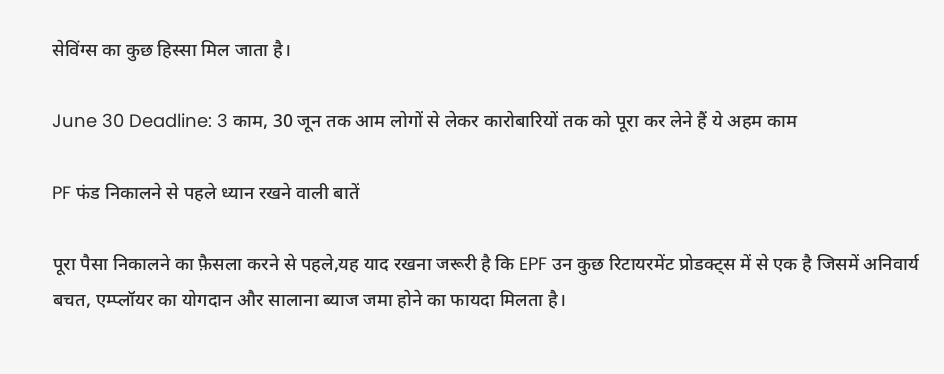सेविंग्स का कुछ हिस्सा मिल जाता है।

June 30 Deadline: 3 काम, 30 जून तक आम लोगों से लेकर कारोबारियों तक को पूरा कर लेने हैं ये अहम काम

PF फंड निकालने से पहले ध्यान रखने वाली बातें

पूरा पैसा निकालने का फ़ैसला करने से पहले,यह याद रखना जरूरी है कि EPF उन कुछ रिटायरमेंट प्रोडक्ट्स में से एक है जिसमें अनिवार्य बचत, एम्प्लॉयर का योगदान और सालाना ब्याज जमा होने का फायदा मिलता है।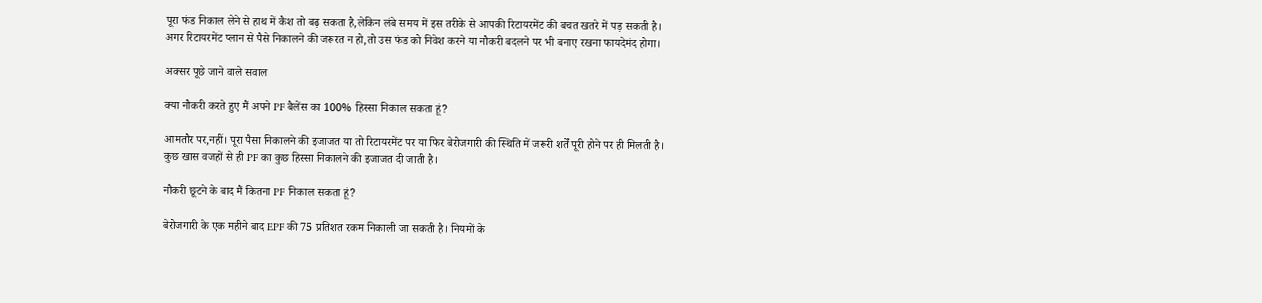पूरा फंड निकाल लेने से हाथ में कैश तो बढ़ सकता है,लेकिन लंबे समय में इस तरीके से आपकी रिटायरमेंट की बचत खतरे में पड़ सकती है। अगर रिटायरमेंट प्लान से पैसे निकालने की जरूरत न हो,तो उस फंड को निवेश करने या नौकरी बदलने पर भी बनाए रखना फायदेमंद होगा।

अक्सर पूछे जाने वाले सवाल

क्या नौकरी करते हुए मैं अपने PF बैलेंस का 100% हिस्सा निकाल सकता हूं?

आमतौर पर,नहीं। पूरा पैसा निकालने की इजाजत या तो रिटायरमेंट पर या फिर बेरोजगारी की स्थिति में जरूरी शर्तें पूरी होने पर ही मिलती है। कुछ खास वजहों से ही PF का कुछ हिस्सा निकालने की इजाजत दी जाती है।

नौकरी छूटने के बाद मैं कितना PF निकाल सकता हूं?

बेरोजगारी के एक महीने बाद EPF की 75 प्रतिशत रकम निकाली जा सकती है। नियमों के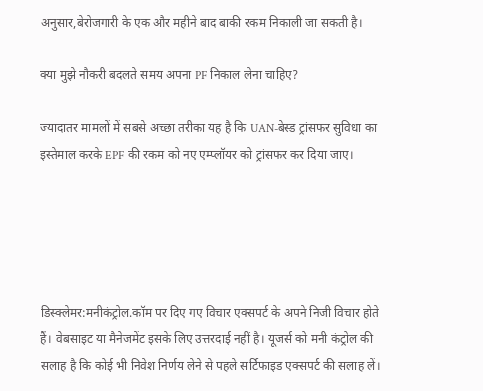अनुसार,बेरोजगारी के एक और महीने बाद बाकी रकम निकाली जा सकती है।

क्या मुझे नौकरी बदलते समय अपना PF निकाल लेना चाहिए?

ज्यादातर मामलों में सबसे अच्छा तरीका यह है कि UAN-बेस्ड ट्रांसफर सुविधा का इस्तेमाल करके EPF की रकम को नए एम्प्लॉयर को ट्रांसफर कर दिया जाए।





डिस्क्लेमर:मनीकंट्रोल.कॉम पर दिए गए विचार एक्सपर्ट के अपने निजी विचार होते हैं। वेबसाइट या मैनेजमेंट इसके लिए उत्तरदाई नहीं है। यूजर्स को मनी कंट्रोल की सलाह है कि कोई भी निवेश निर्णय लेने से पहले सर्टिफाइड एक्सपर्ट की सलाह लें।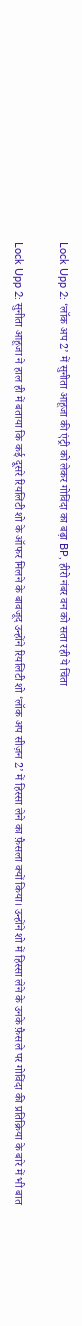Lock Upp 2: ‘लॉक अप 2’ में सुनीता आहूजा की एंट्री को लेकर गोविंदा का बढ़ा BP, हीरो नंबर वन को सता रही ये चिंता

Lock Upp 2: सुनीता आहूजा ने हाल ही में बताया कि कई दूसरे रियलिटी शो के ऑफर मिलने के बावजूद उन्होंने रियलिटी शो ‘लॉक अप सीज़न 2’ में हिस्सा लेने का फ़ैसला क्यों किया। उन्होंने शो में हिस्सा लेने के उनके फ़ैसले पर गोविंदा की प्रतिक्रिया के बारे में भी बात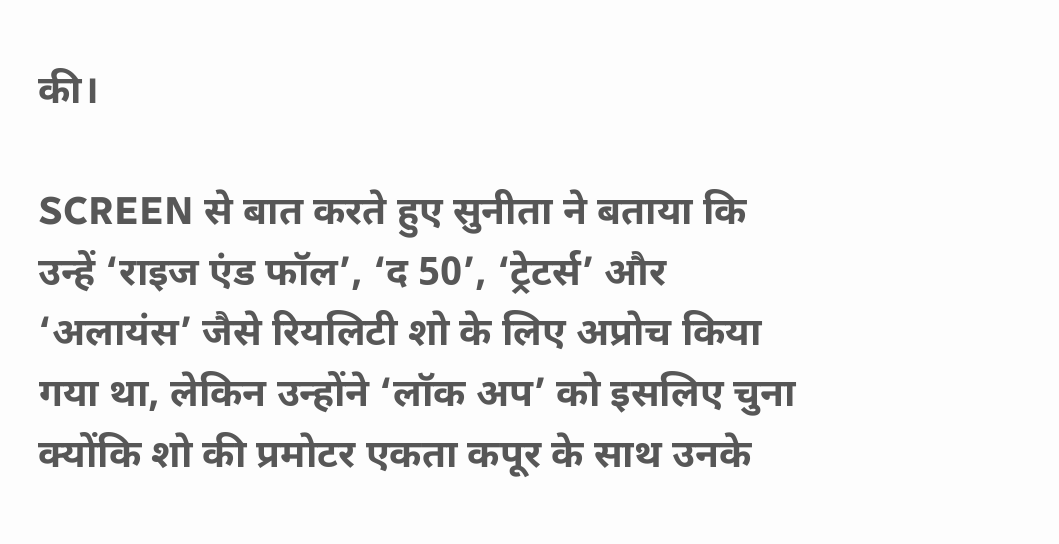की।

SCREEN से बात करते हुए सुनीता ने बताया कि उन्हें ‘राइज एंड फॉल’, ‘द 50’, ‘ट्रेटर्स’ और ‘अलायंस’ जैसे रियलिटी शो के लिए अप्रोच किया गया था, लेकिन उन्होंने ‘लॉक अप’ को इसलिए चुना क्योंकि शो की प्रमोटर एकता कपूर के साथ उनके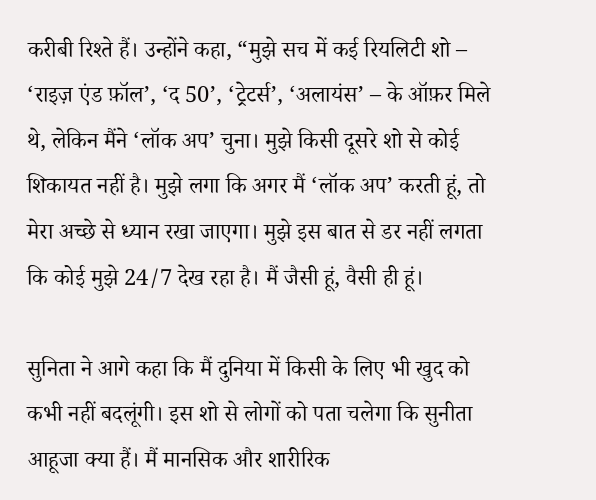करीबी रिश्ते हैं। उन्होंने कहा, “मुझे सच में कई रियलिटी शो – ‘राइज़ एंड फ़ॉल’, ‘द 50’, ‘ट्रेटर्स’, ‘अलायंस’ – के ऑफ़र मिले थे, लेकिन मैंने ‘लॉक अप’ चुना। मुझे किसी दूसरे शो से कोई शिकायत नहीं है। मुझे लगा कि अगर मैं ‘लॉक अप’ करती हूं, तो मेरा अच्छे से ध्यान रखा जाएगा। मुझे इस बात से डर नहीं लगता कि कोई मुझे 24/7 देख रहा है। मैं जैसी हूं, वैसी ही हूं।

सुनिता ने आगे कहा कि मैं दुनिया में किसी के लिए भी खुद को कभी नहीं बदलूंगी। इस शो से लोगों को पता चलेगा कि सुनीता आहूजा क्या हैं। मैं मानसिक और शारीरिक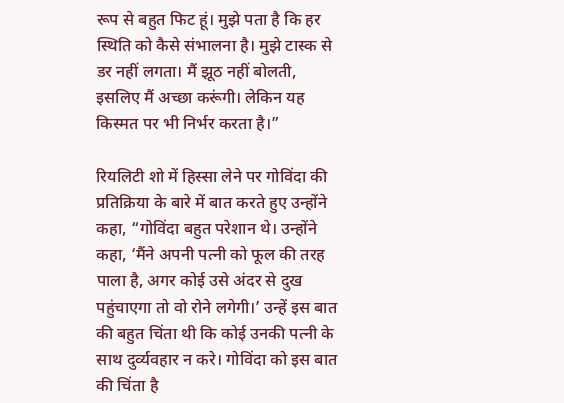रूप से बहुत फिट हूं। मुझे पता है कि हर स्थिति को कैसे संभालना है। मुझे टास्क से डर नहीं लगता। मैं झूठ नहीं बोलती, इसलिए मैं अच्छा करूंगी। लेकिन यह किस्मत पर भी निर्भर करता है।”

रियलिटी शो में हिस्सा लेने पर गोविंदा की प्रतिक्रिया के बारे में बात करते हुए उन्होंने कहा, “गोविंदा बहुत परेशान थे। उन्होंने कहा, ‘मैंने अपनी पत्नी को फूल की तरह पाला है, अगर कोई उसे अंदर से दुख पहुंचाएगा तो वो रोने लगेगी।’ उन्हें इस बात की बहुत चिंता थी कि कोई उनकी पत्नी के साथ दुर्व्यवहार न करे। गोविंदा को इस बात की चिंता है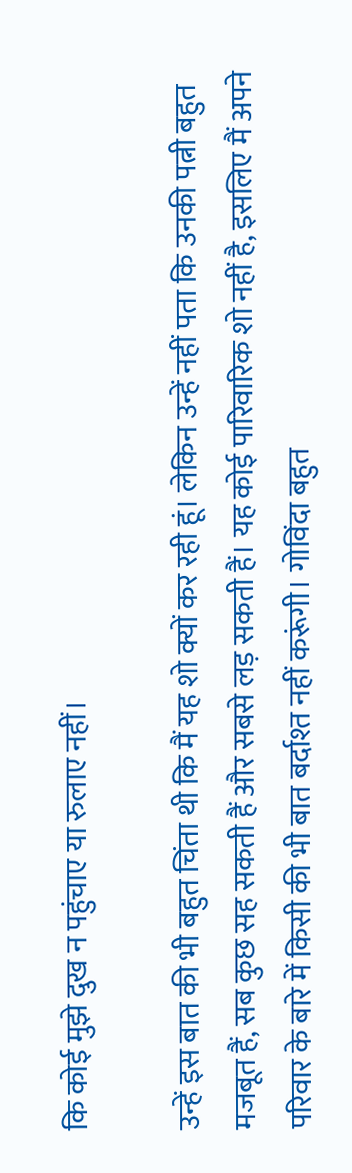कि कोई मुझे दुख न पहुंचाए या रुलाए नहीं।

उन्हें इस बात की भी बहुत चिंता थी कि मैं यह शो क्यों कर रही हूं। लेकिन उन्हें नहीं पता कि उनकी पत्नी बहुत मजबूत हैं, सब कुछ सह सकती हैं और सबसे लड़ सकती हैं। यह कोई पारिवारिक शो नहीं है, इसलिए मैं अपने परिवार के बारे में किसी की भी बात बर्दाश्त नहीं करूंगी। गोविंदा बहुत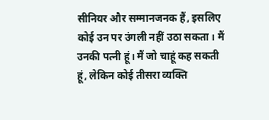सीनियर और सम्मानजनक हैं, इसलिए कोई उन पर उंगली नहीं उठा सकता। मैं उनकी पत्नी हूं। मैं जो चाहूं कह सकती हूं, लेकिन कोई तीसरा व्यक्ति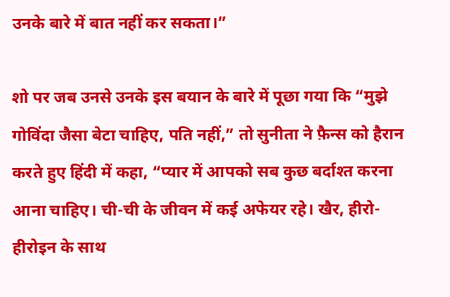उनके बारे में बात नहीं कर सकता।”

शो पर जब उनसे उनके इस बयान के बारे में पूछा गया कि “मुझे गोविंदा जैसा बेटा चाहिए, पति नहीं,” तो सुनीता ने फ़ैन्स को हैरान करते हुए हिंदी में कहा, “प्यार में आपको सब कुछ बर्दाश्त करना आना चाहिए। ची-ची के जीवन में कई अफेयर रहे। खैर, हीरो-हीरोइन के साथ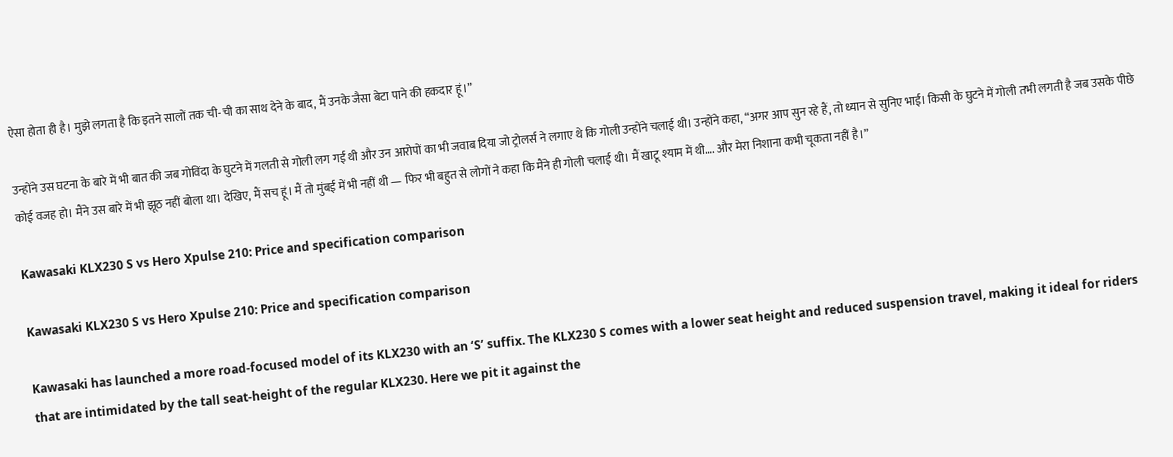ऐसा होता ही है। मुझे लगता है कि इतने सालों तक ची-ची का साथ देने के बाद, मैं उनके जैसा बेटा पाने की हकदार हूं।”

उन्होंने उस घटना के बारे में भी बात की जब गोविंदा के घुटने में गलती से गोली लग गई थी और उन आरोपों का भी जवाब दिया जो ट्रोलर्स ने लगाए थे कि गोली उन्होंने चलाई थी। उन्होंने कहा, “अगर आप सुन रहे हैं, तो ध्यान से सुनिए भाई। किसी के घुटने में गोली तभी लगती है जब उसके पीछे कोई वजह हो। मैंने उस बारे में भी झूठ नहीं बोला था। देखिए, मैं सच हूं। मैं तो मुंबई में भी नहीं थी — फिर भी बहुत से लोगों ने कहा कि मैंने ही गोली चलाई थी। मैं खाटू श्याम में थी…. और मेरा निशाना कभी चूकता नहीं है।”

Kawasaki KLX230 S vs Hero Xpulse 210: Price and specification comparison

Kawasaki KLX230 S vs Hero Xpulse 210: Price and specification comparison

Kawasaki has launched a more road-focused model of its KLX230 with an ‘S’ suffix. The KLX230 S comes with a lower seat height and reduced suspension travel, making it ideal for riders that are intimidated by the tall seat-height of the regular KLX230. Here we pit it against the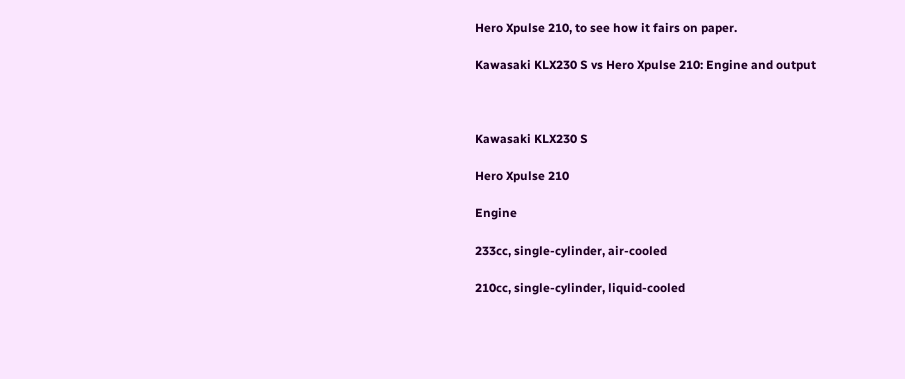Hero Xpulse 210, to see how it fairs on paper.

Kawasaki KLX230 S vs Hero Xpulse 210: Engine and output



Kawasaki KLX230 S

Hero Xpulse 210

Engine

233cc, single-cylinder, air-cooled

210cc, single-cylinder, liquid-cooled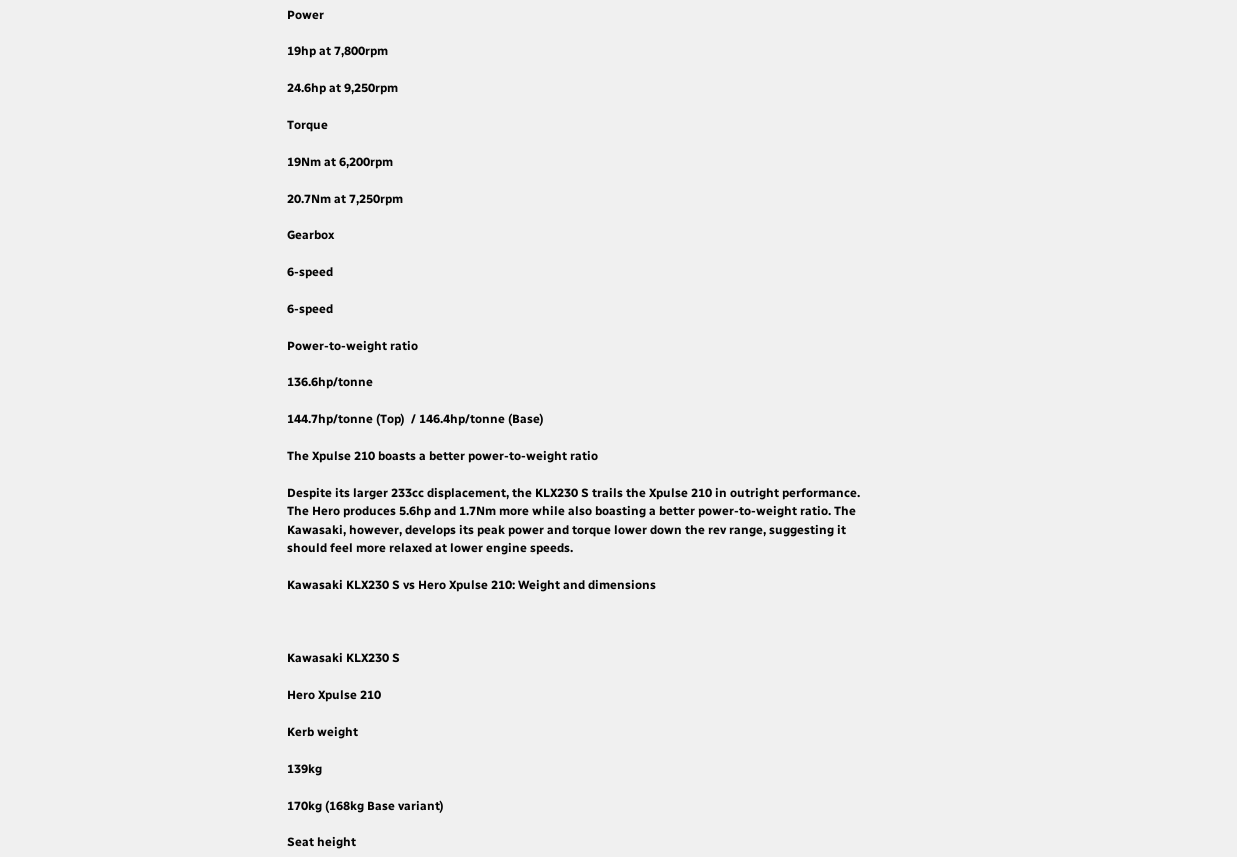Power

19hp at 7,800rpm

24.6hp at 9,250rpm

Torque

19Nm at 6,200rpm

20.7Nm at 7,250rpm

Gearbox

6-speed

6-speed

Power-to-weight ratio

136.6hp/tonne

144.7hp/tonne (Top)  / 146.4hp/tonne (Base)

The Xpulse 210 boasts a better power-to-weight ratio

Despite its larger 233cc displacement, the KLX230 S trails the Xpulse 210 in outright performance. The Hero produces 5.6hp and 1.7Nm more while also boasting a better power-to-weight ratio. The Kawasaki, however, develops its peak power and torque lower down the rev range, suggesting it should feel more relaxed at lower engine speeds.

Kawasaki KLX230 S vs Hero Xpulse 210: Weight and dimensions



Kawasaki KLX230 S

Hero Xpulse 210

Kerb weight

139kg

170kg (168kg Base variant)

Seat height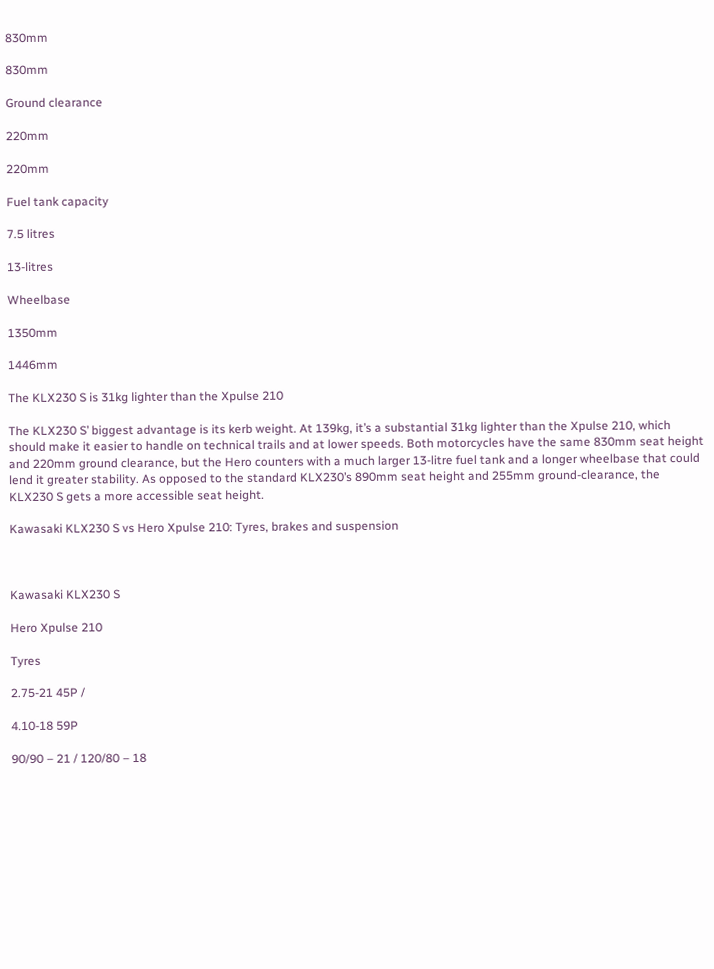830mm

830mm

Ground clearance

220mm

220mm

Fuel tank capacity

7.5 litres

13-litres

Wheelbase

1350mm

1446mm

The KLX230 S is 31kg lighter than the Xpulse 210

The KLX230 S’ biggest advantage is its kerb weight. At 139kg, it’s a substantial 31kg lighter than the Xpulse 210, which should make it easier to handle on technical trails and at lower speeds. Both motorcycles have the same 830mm seat height and 220mm ground clearance, but the Hero counters with a much larger 13-litre fuel tank and a longer wheelbase that could lend it greater stability. As opposed to the standard KLX230’s 890mm seat height and 255mm ground-clearance, the KLX230 S gets a more accessible seat height.

Kawasaki KLX230 S vs Hero Xpulse 210: Tyres, brakes and suspension



Kawasaki KLX230 S

Hero Xpulse 210

Tyres

2.75-21 45P /

4.10-18 59P

90/90 – 21 / 120/80 – 18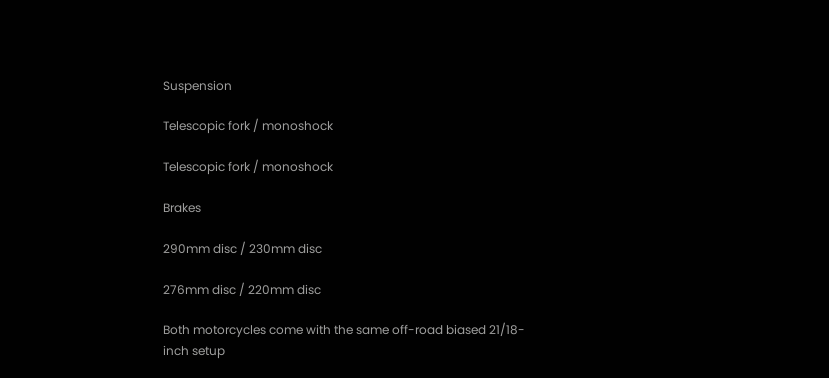Suspension

Telescopic fork / monoshock

Telescopic fork / monoshock

Brakes

290mm disc / 230mm disc

276mm disc / 220mm disc

Both motorcycles come with the same off-road biased 21/18-inch setup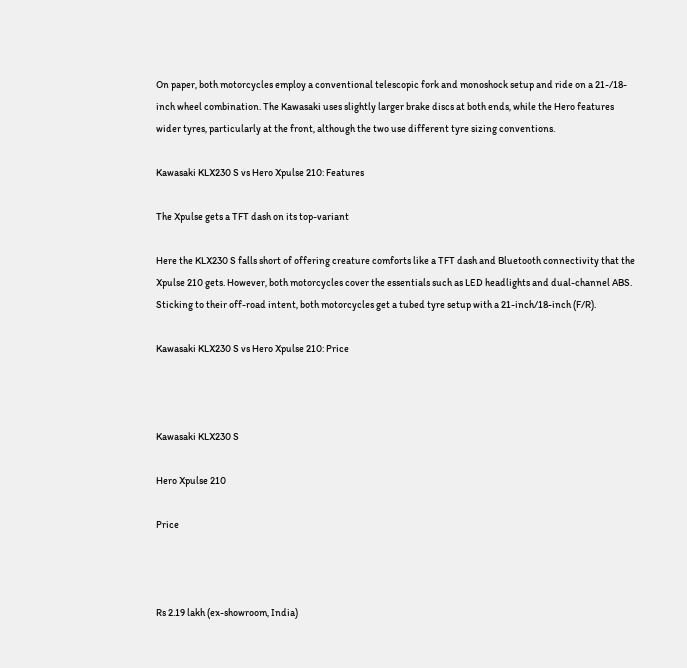On paper, both motorcycles employ a conventional telescopic fork and monoshock setup and ride on a 21-/18-inch wheel combination. The Kawasaki uses slightly larger brake discs at both ends, while the Hero features wider tyres, particularly at the front, although the two use different tyre sizing conventions.

Kawasaki KLX230 S vs Hero Xpulse 210: Features

The Xpulse gets a TFT dash on its top-variant

Here the KLX230 S falls short of offering creature comforts like a TFT dash and Bluetooth connectivity that the Xpulse 210 gets. However, both motorcycles cover the essentials such as LED headlights and dual-channel ABS. Sticking to their off-road intent, both motorcycles get a tubed tyre setup with a 21-inch/18-inch (F/R).

Kawasaki KLX230 S vs Hero Xpulse 210: Price



Kawasaki KLX230 S

Hero Xpulse 210

Price



Rs 2.19 lakh (ex-showroom, India)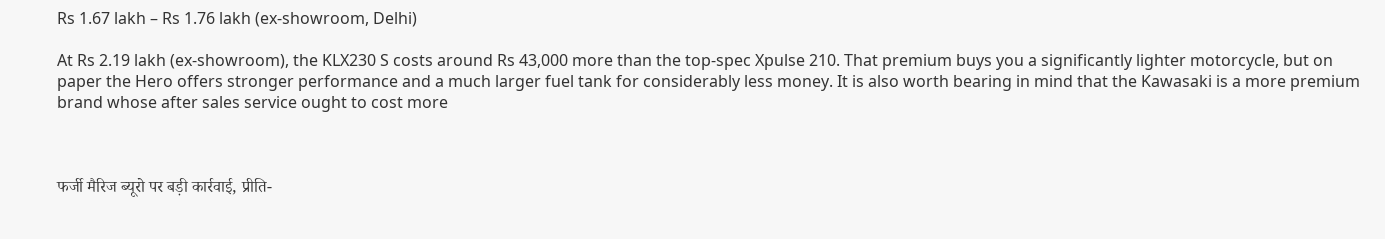Rs 1.67 lakh – Rs 1.76 lakh (ex-showroom, Delhi)

At Rs 2.19 lakh (ex-showroom), the KLX230 S costs around Rs 43,000 more than the top-spec Xpulse 210. That premium buys you a significantly lighter motorcycle, but on paper the Hero offers stronger performance and a much larger fuel tank for considerably less money. It is also worth bearing in mind that the Kawasaki is a more premium brand whose after sales service ought to cost more



फर्जी मैरिज ब्यूरो पर बड़ी कार्रवाई, प्रीति-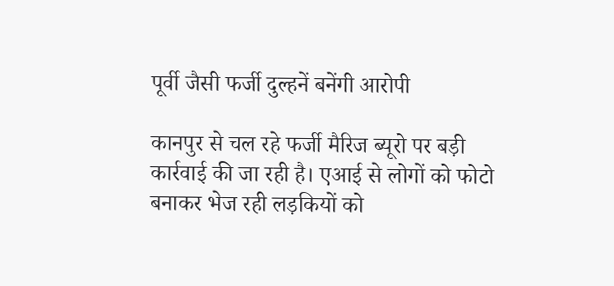पूर्वी जैसी फर्जी दुल्हनें बनेंगी आरोपी

कानपुर से चल रहे फर्जी मैरिज ब्यूरो पर बड़ी कार्रवाई की जा रही है। एआई से लोगों को फोटो बनाकर भेज रही लड़कियों को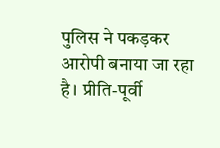पुलिस ने पकड़कर आरोपी बनाया जा रहा है। प्रीति-पूर्वी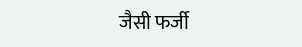जैसी फर्जी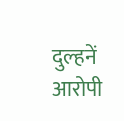दुल्हनें आरोपी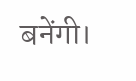बनेंगी।